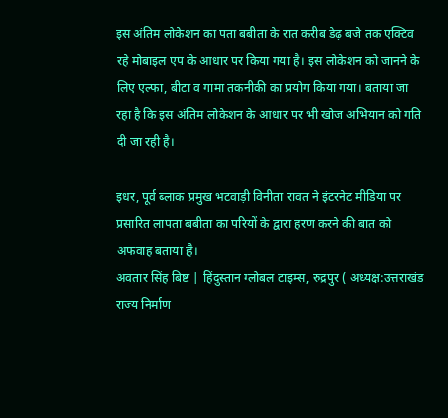इस अंतिम लोकेशन का पता बबीता के रात करीब डेढ़ बजे तक एक्टिव रहे मोबाइल एप के आधार पर किया गया है। इस लोकेशन को जानने के लिए एल्फा, बीटा व गामा तकनीकी का प्रयोग किया गया। बताया जा रहा है कि इस अंतिम लोकेशन के आधार पर भी खोज अभियान को गति दी जा रही है।

इधर, पूर्व ब्लाक प्रमुख भटवाड़ी विनीता रावत ने इंटरनेट मीडिया पर प्रसारित लापता बबीता का परियों के द्वारा हरण करने की बात को अफवाह बताया है।
अवतार सिंह बिष्ट | हिंदुस्तान ग्लोबल टाइम्स, रुद्रपुर ( अध्यक्ष:उत्तराखंड राज्य निर्माण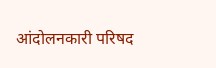आंदोलनकारी परिषद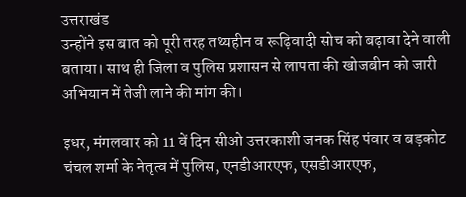उत्तराखंड
उन्होंने इस बात को पूरी तरह तथ्यहीन व रूढ़िवादी सोच को बढ़ावा देने वाली बताया। साथ ही जिला व पुलिस प्रशासन से लापता की खोजबीन को जारी अभियान में तेजी लाने की मांग की।

इधर, मंगलवार को 11 वें दिन सीओ उत्तरकाशी जनक सिंह पंवार व बड़कोट चंचल शर्मा के नेतृत्व में पुलिस, एनडीआरएफ, एसडीआरएफ,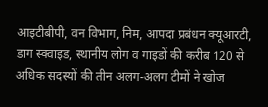आइटीबीपी, वन विभाग, निम, आपदा प्रबंधन क्यूआरटी, डाग स्क्वाइड, स्थानीय लोग व गाइडों की करीब 120 से अधिक सदस्यों की तीन अलग-अलग टीमों ने खोज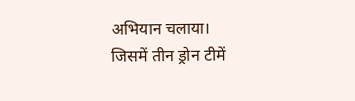अभियान चलाया।
जिसमें तीन ड्रोन टीमें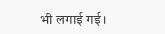भी लगाई गई।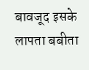बावजूद इसके लापता बबीता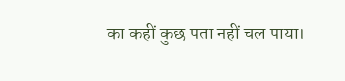का कहीं कुछ पता नहीं चल पाया।